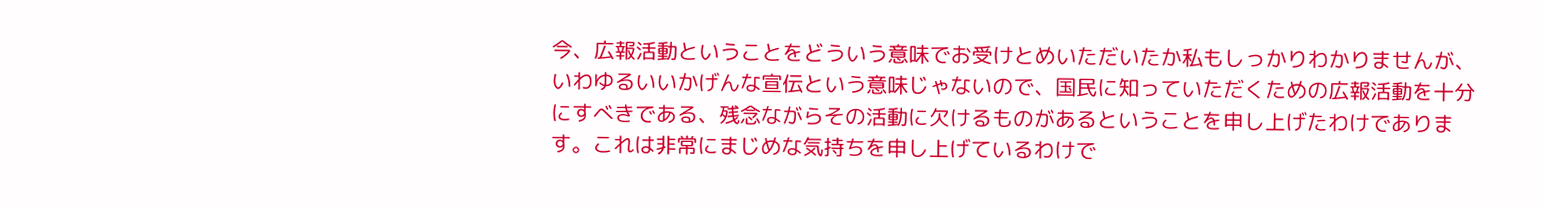今、広報活動ということをどういう意味でお受けとめいただいたか私もしっかりわかりませんが、いわゆるいいかげんな宣伝という意味じゃないので、国民に知っていただくための広報活動を十分にすべきである、残念ながらその活動に欠けるものがあるということを申し上げたわけであります。これは非常にまじめな気持ちを申し上げているわけで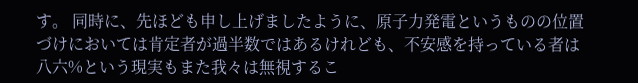す。 同時に、先ほども申し上げましたように、原子力発電というものの位置づけにおいては肯定者が過半数ではあるけれども、不安感を持っている者は八六%という現実もまた我々は無視するこ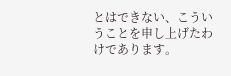とはできない、こういうことを申し上げたわけであります。